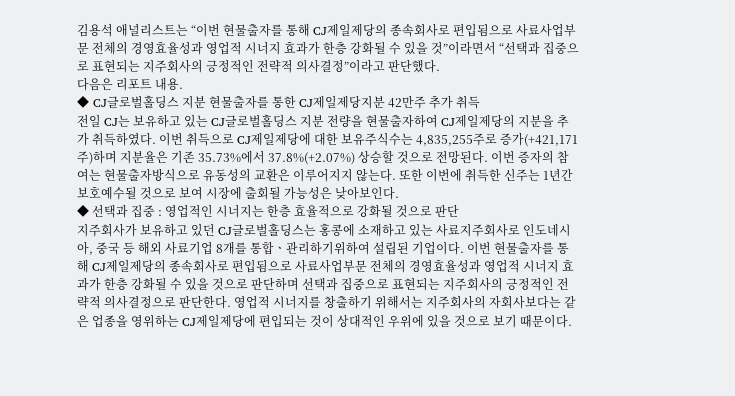김용석 애널리스트는 “이번 현물출자를 통해 CJ제일제당의 종속회사로 편입됨으로 사료사업부문 전체의 경영효율성과 영업적 시너지 효과가 한층 강화될 수 있을 것”이라면서 “선택과 집중으로 표현되는 지주회사의 긍정적인 전략적 의사결정”이라고 판단했다.
다음은 리포트 내용.
◆ CJ글로벌홀딩스 지분 현물출자를 통한 CJ제일제당지분 42만주 추가 취득
전일 CJ는 보유하고 있는 CJ글로벌홀딩스 지분 전량을 현물출자하여 CJ제일제당의 지분을 추가 취득하였다. 이번 취득으로 CJ제일제당에 대한 보유주식수는 4,835,255주로 증가(+421,171주)하며 지분율은 기존 35.73%에서 37.8%(+2.07%) 상승할 것으로 전망된다. 이번 증자의 참여는 현물출자방식으로 유동성의 교환은 이루어지지 않는다. 또한 이번에 취득한 신주는 1년간 보호예수될 것으로 보여 시장에 출회될 가능성은 낮아보인다.
◆ 선택과 집중 : 영업적인 시너지는 한층 효율적으로 강화될 것으로 판단
지주회사가 보유하고 있던 CJ글로벌홀딩스는 홍콩에 소재하고 있는 사료지주회사로 인도네시아, 중국 등 해외 사료기업 8개를 통합ㆍ관리하기위하여 설립된 기업이다. 이번 현물출자를 통해 CJ제일제당의 종속회사로 편입됨으로 사료사업부문 전체의 경영효율성과 영업적 시너지 효과가 한층 강화될 수 있을 것으로 판단하며 선택과 집중으로 표현되는 지주회사의 긍정적인 전략적 의사결정으로 판단한다. 영업적 시너지를 창출하기 위해서는 지주회사의 자회사보다는 같은 업종을 영위하는 CJ제일제당에 편입되는 것이 상대적인 우위에 있을 것으로 보기 때문이다.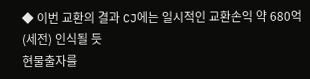◆ 이번 교환의 결과 CJ에는 일시적인 교환손익 약 680억(세전) 인식될 듯
현물출자를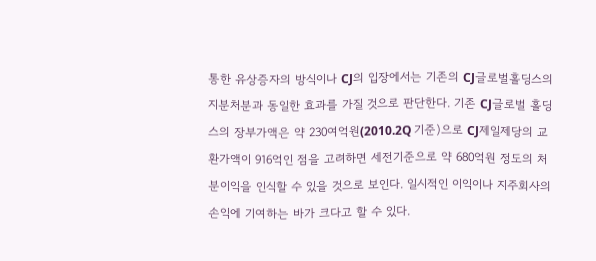통한 유상증자의 방식이나 CJ의 입장에서는 기존의 CJ글로벌홀딩스의 지분처분과 동일한 효과를 가질 것으로 판단한다. 기존 CJ글로벌 홀딩스의 장부가액은 약 230여억원(2010.2Q 기준)으로 CJ제일제당의 교환가액이 916억인 점을 고려하면 세전기준으로 약 680억원 정도의 처분이익을 인식할 수 있을 것으로 보인다. 일시적인 이익이나 지주회사의 손익에 기여하는 바가 크다고 할 수 있다.